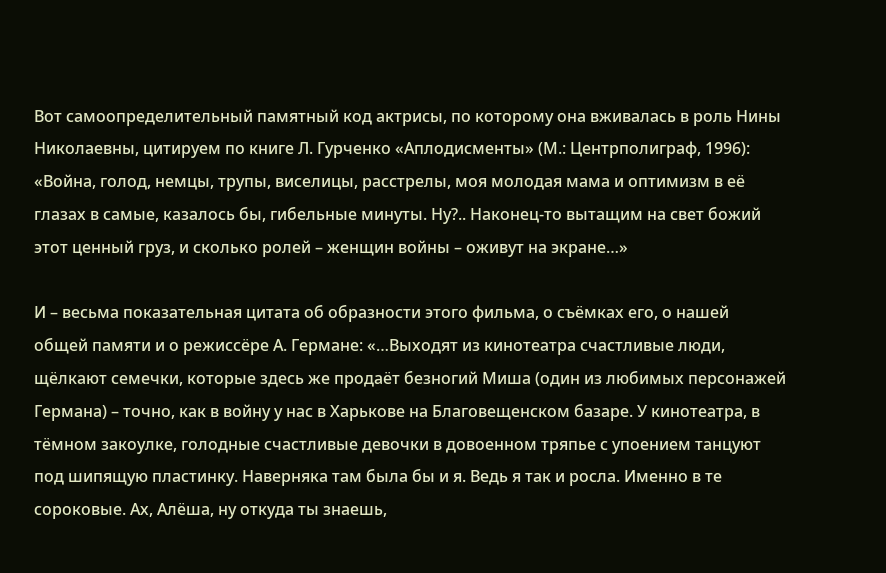Вот самоопределительный памятный код актрисы, по которому она вживалась в роль Нины Николаевны, цитируем по книге Л. Гурченко «Аплодисменты» (М.: Центрполиграф, 1996): «Война, голод, немцы, трупы, виселицы, расстрелы, моя молодая мама и оптимизм в её глазах в самые, казалось бы, гибельные минуты. Ну?.. Наконец-то вытащим на свет божий этот ценный груз, и сколько ролей – женщин войны – оживут на экране…»

И – весьма показательная цитата об образности этого фильма, о съёмках его, о нашей общей памяти и о режиссёре А. Германе: «…Выходят из кинотеатра счастливые люди, щёлкают семечки, которые здесь же продаёт безногий Миша (один из любимых персонажей Германа) – точно, как в войну у нас в Харькове на Благовещенском базаре. У кинотеатра, в тёмном закоулке, голодные счастливые девочки в довоенном тряпье с упоением танцуют под шипящую пластинку. Наверняка там была бы и я. Ведь я так и росла. Именно в те сороковые. Ах, Алёша, ну откуда ты знаешь,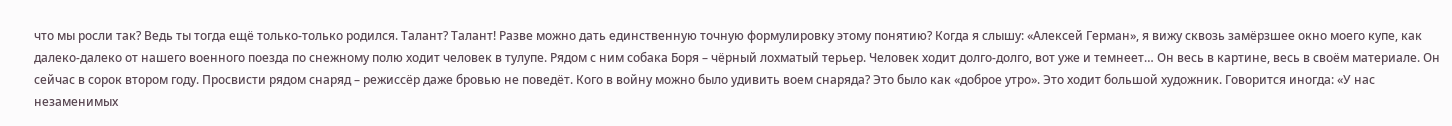что мы росли так? Ведь ты тогда ещё только-только родился. Талант? Талант! Разве можно дать единственную точную формулировку этому понятию? Когда я слышу: «Алексей Герман», я вижу сквозь замёрзшее окно моего купе, как далеко-далеко от нашего военного поезда по снежному полю ходит человек в тулупе. Рядом с ним собака Боря – чёрный лохматый терьер. Человек ходит долго-долго, вот уже и темнеет… Он весь в картине, весь в своём материале. Он сейчас в сорок втором году. Просвисти рядом снаряд – режиссёр даже бровью не поведёт. Кого в войну можно было удивить воем снаряда? Это было как «доброе утро». Это ходит большой художник. Говорится иногда: «У нас незаменимых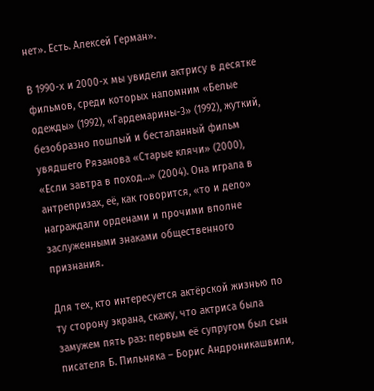нет». Есть. Алексей Герман».

В 1990-х и 2000-х мы увидели актрису в десятке фильмов, среди которых напомним «Белые одежды» (1992), «Гардемарины-3» (1992), жуткий, безобразно пошлый и бесталанный фильм увядшего Рязанова «Старые клячи» (2000), «Если завтра в поход…» (2004). Она играла в антрепризах, её, как говорится, «то и дело» награждали орденами и прочими вполне заслуженными знаками общественного признания.

Для тех, кто интересуется актёрской жизнью по ту сторону экрана, скажу, что актриса была замужем пять раз: первым её супругом был сын писателя Б. Пильняка – Борис Андроникашвили,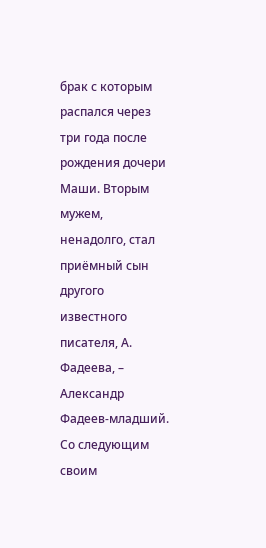брак с которым распался через три года после рождения дочери Маши. Вторым мужем, ненадолго, стал приёмный сын другого известного писателя, А. Фадеева, – Александр Фадеев-младший. Со следующим своим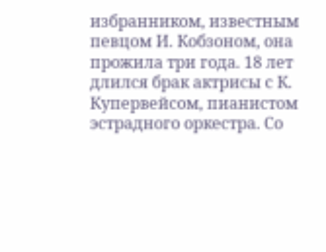избранником, известным певцом И. Кобзоном, она прожила три года. 18 лет длился брак актрисы с К. Купервейсом, пианистом эстрадного оркестра. Со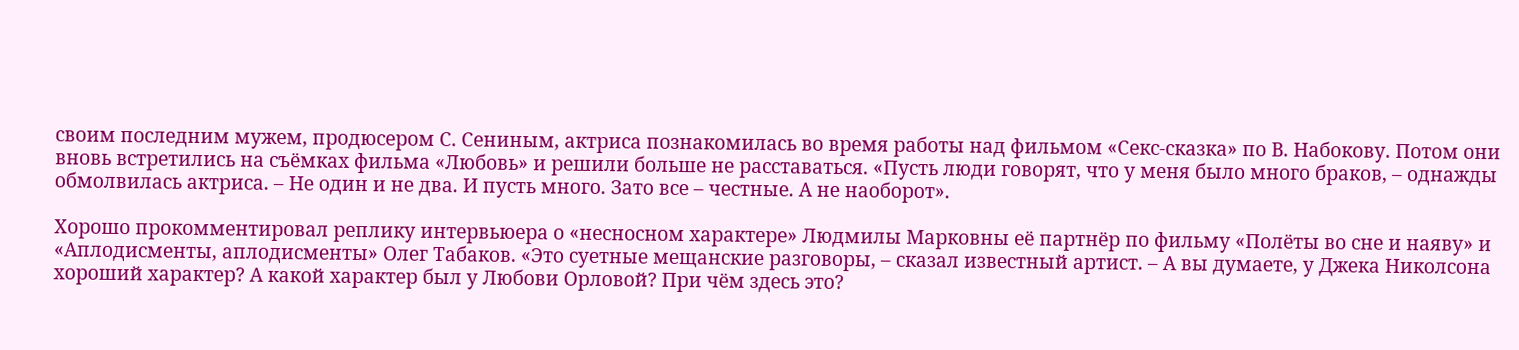своим последним мужем, продюсером С. Сениным, актриса познакомилась во время работы над фильмом «Секс-сказка» по В. Набокову. Потом они вновь встретились на съёмках фильма «Любовь» и решили больше не расставаться. «Пусть люди говорят, что у меня было много браков, – однажды обмолвилась актриса. – Не один и не два. И пусть много. Зато все – честные. А не наоборот».

Хорошо прокомментировал реплику интервьюера о «несносном характере» Людмилы Марковны её партнёр по фильму «Полёты во сне и наяву» и «Аплодисменты, аплодисменты» Олег Табаков. «Это суетные мещанские разговоры, – сказал известный артист. – А вы думаете, у Джека Николсона хороший характер? А какой характер был у Любови Орловой? При чём здесь это?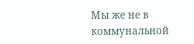Мы же не в коммунальной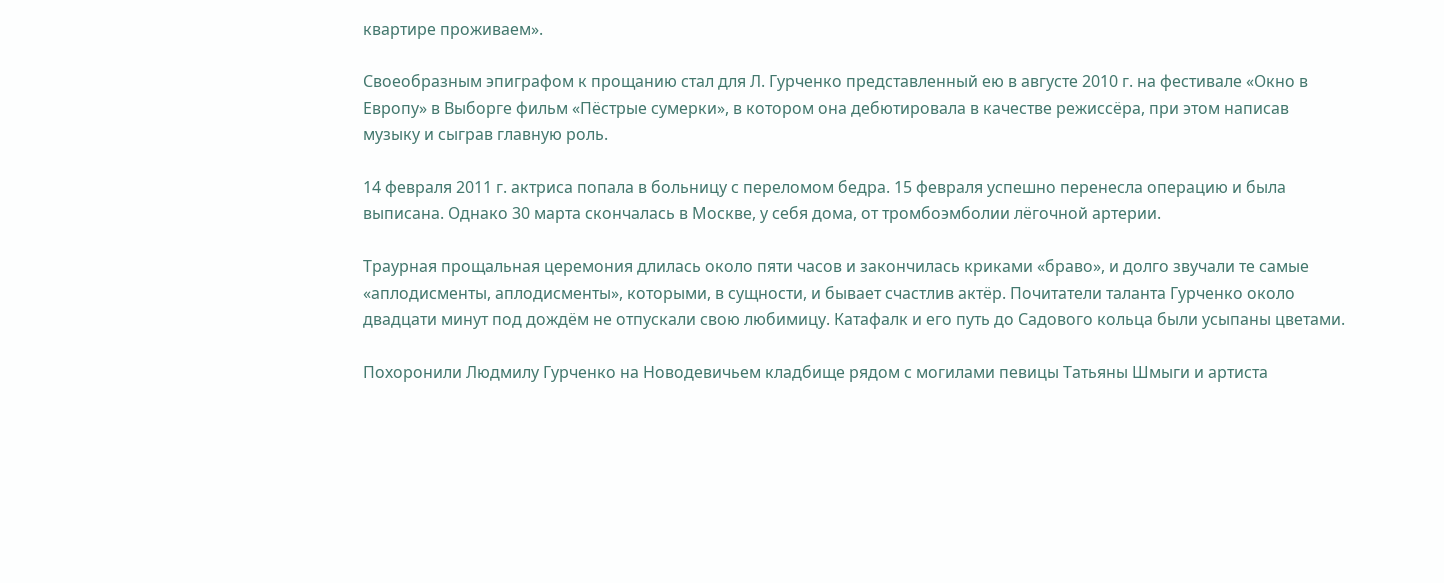квартире проживаем».

Своеобразным эпиграфом к прощанию стал для Л. Гурченко представленный ею в августе 2010 г. на фестивале «Окно в Европу» в Выборге фильм «Пёстрые сумерки», в котором она дебютировала в качестве режиссёра, при этом написав музыку и сыграв главную роль.

14 февраля 2011 г. актриса попала в больницу с переломом бедра. 15 февраля успешно перенесла операцию и была выписана. Однако 30 марта скончалась в Москве, у себя дома, от тромбоэмболии лёгочной артерии.

Траурная прощальная церемония длилась около пяти часов и закончилась криками «браво», и долго звучали те самые «аплодисменты, аплодисменты», которыми, в сущности, и бывает счастлив актёр. Почитатели таланта Гурченко около двадцати минут под дождём не отпускали свою любимицу. Катафалк и его путь до Садового кольца были усыпаны цветами.

Похоронили Людмилу Гурченко на Новодевичьем кладбище рядом с могилами певицы Татьяны Шмыги и артиста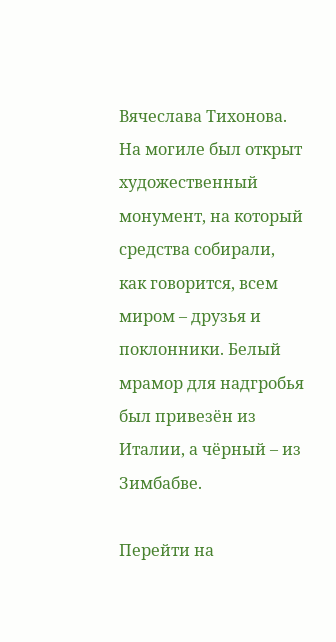Вячеслава Тихонова. На могиле был открыт художественный монумент, на который средства собирали, как говорится, всем миром – друзья и поклонники. Белый мрамор для надгробья был привезён из Италии, а чёрный – из Зимбабве.

Перейти на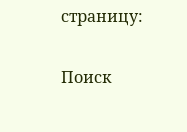страницу:

Поиск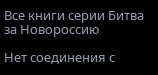Все книги серии Битва за Новороссию

Нет соединения с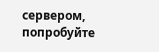сервером, попробуйте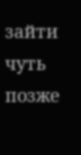зайти чуть позже